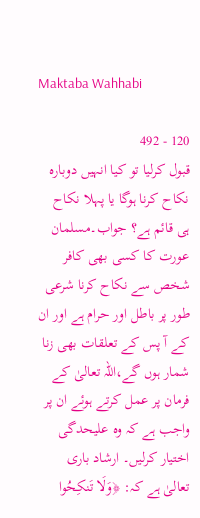Maktaba Wahhabi

120 - 492
قبول کرلیا تو کیا انہیں دوبارہ نکاح کرنا ہوگا یا پہلا نکاح ہی قائم ہے؟ جواب۔مسلمان عورت کا کسی بھی کافر شخص سے نکاح کرنا شرعی طور پر باطل اور حرام ہے اور ان کے آ پس کے تعلقات بھی زنا شمار ہوں گے،اللہ تعالیٰ کے فرمان پر عمل کرتے ہوئے ان پر واجب ہے کہ وہ علیحدگی اختیار کرلیں۔ ارشاد باری تعالیٰ ہے کہ: ﴿وَلَا تَنكِحُوا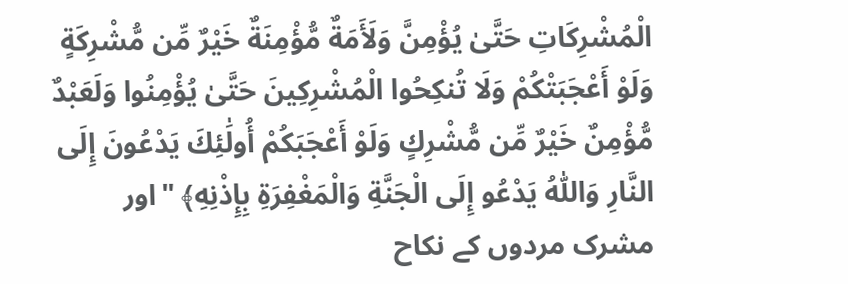الْمُشْرِكَاتِ حَتَّىٰ يُؤْمِنَّ وَلَأَمَةٌ مُّؤْمِنَةٌ خَيْرٌ مِّن مُّشْرِكَةٍ وَلَوْ أَعْجَبَتْكُمْ وَلَا تُنكِحُوا الْمُشْرِكِينَ حَتَّىٰ يُؤْمِنُوا وَلَعَبْدٌ مُّؤْمِنٌ خَيْرٌ مِّن مُّشْرِكٍ وَلَوْ أَعْجَبَكُمْ أُولَٰئِكَ يَدْعُونَ إِلَى النَّارِ وَاللّٰهُ يَدْعُو إِلَى الْجَنَّةِ وَالْمَغْفِرَةِ بِإِذْنِهِ﴾ "اور مشرک مردوں کے نکاح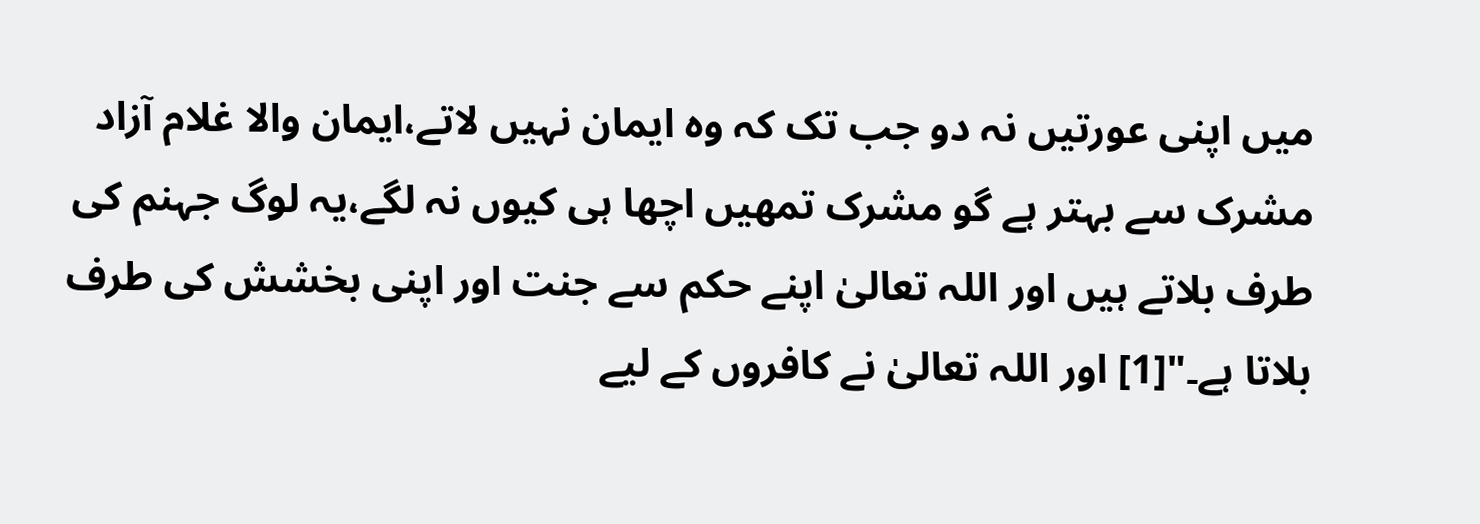میں اپنی عورتیں نہ دو جب تک کہ وہ ایمان نہیں لاتے،ایمان والا غلام آزاد مشرک سے بہتر ہے گو مشرک تمھیں اچھا ہی کیوں نہ لگے،یہ لوگ جہنم کی طرف بلاتے ہیں اور اللہ تعالیٰ اپنے حکم سے جنت اور اپنی بخشش کی طرف بلاتا ہے۔"[1] اور اللہ تعالیٰ نے کافروں کے لیے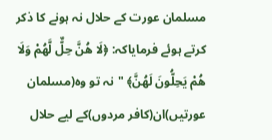مسلمان عورت کے حلال نہ ہونے کا ذکر کرتے ہوئے فرمایاکہ: ﴿لَا هُنَّ حِلٌّ لَّهُمْ وَلَا هُمْ يَحِلُّونَ لَهُنَّ﴾ "نہ تو وہ(مسلمان عورتیں)ان(کافر مردوں)کے لیے حلال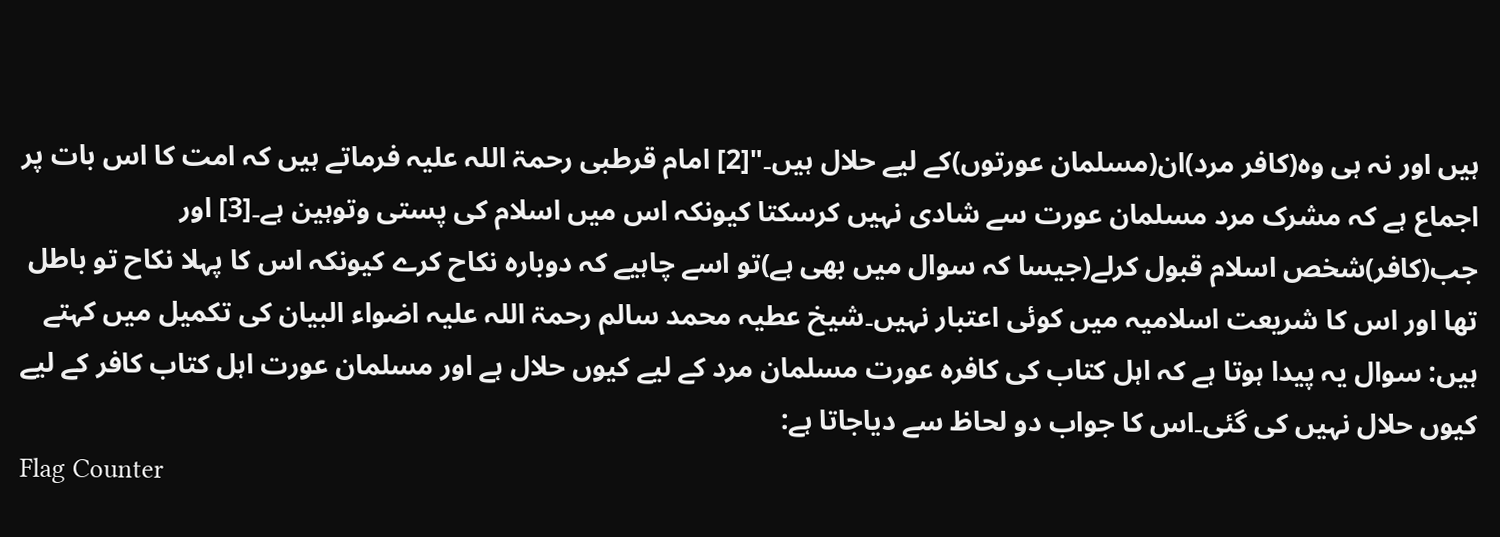ہیں اور نہ ہی وہ(کافر مرد)ان(مسلمان عورتوں)کے لیے حلال ہیں۔"[2] امام قرطبی رحمۃ اللہ علیہ فرماتے ہیں کہ امت کا اس بات پر اجماع ہے کہ مشرک مرد مسلمان عورت سے شادی نہیں کرسکتا کیونکہ اس میں اسلام کی پستی وتوہین ہے۔[3] اور جب(کافر)شخص اسلام قبول کرلے(جیسا کہ سوال میں بھی ہے)تو اسے چاہیے کہ دوبارہ نکاح کرے کیونکہ اس کا پہلا نکاح تو باطل تھا اور اس کا شریعت اسلامیہ میں کوئی اعتبار نہیں۔شیخ عطیہ محمد سالم رحمۃ اللہ علیہ اضواء البیان کی تکمیل میں کہتے ہیں: سوال یہ پیدا ہوتا ہے کہ اہل کتاب کی کافرہ عورت مسلمان مرد کے لیے کیوں حلال ہے اور مسلمان عورت اہل کتاب کافر کے لیے کیوں حلال نہیں کی گئی۔اس کا جواب دو لحاظ سے دیاجاتا ہے:
Flag Counter